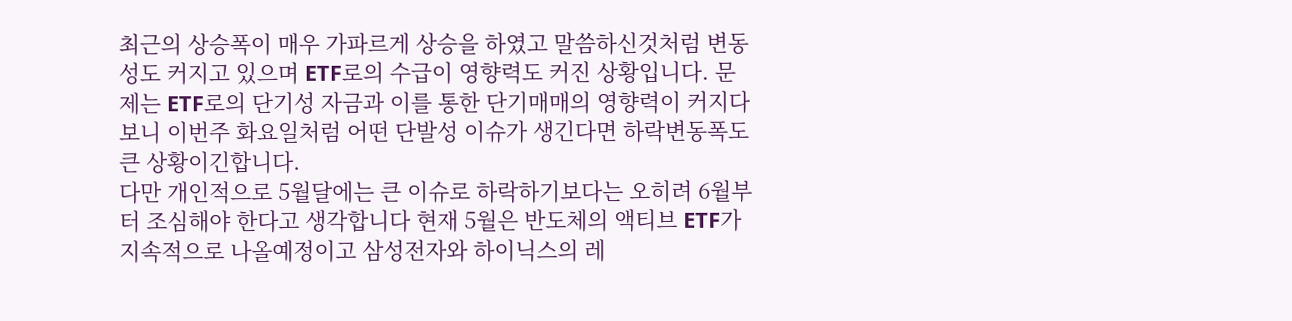최근의 상승폭이 매우 가파르게 상승을 하였고 말씀하신것처럼 변동성도 커지고 있으며 ETF로의 수급이 영향력도 커진 상황입니다. 문제는 ETF로의 단기성 자금과 이를 통한 단기매매의 영향력이 커지다보니 이번주 화요일처럼 어떤 단발성 이슈가 생긴다면 하락변동폭도 큰 상황이긴합니다.
다만 개인적으로 5월달에는 큰 이슈로 하락하기보다는 오히려 6월부터 조심해야 한다고 생각합니다 현재 5월은 반도체의 액티브 ETF가 지속적으로 나올예정이고 삼성전자와 하이닉스의 레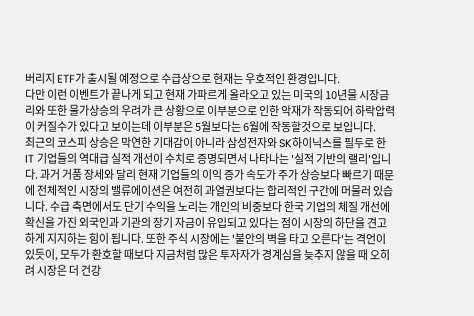버리지 ETF가 출시될 예정으로 수급상으로 현재는 우호적인 환경입니다.
다만 이런 이벤트가 끝나게 되고 현재 가파르게 올라오고 있는 미국의 10년물 시장금리와 또한 물가상승의 우려가 큰 상황으로 이부분으로 인한 악재가 작동되어 하락압력이 커질수가 있다고 보이는데 이부분은 5월보다는 6월에 작동할것으로 보입니다.
최근의 코스피 상승은 막연한 기대감이 아니라 삼성전자와 SK하이닉스를 필두로 한 IT 기업들의 역대급 실적 개선이 수치로 증명되면서 나타나는 '실적 기반의 랠리'입니다. 과거 거품 장세와 달리 현재 기업들의 이익 증가 속도가 주가 상승보다 빠르기 때문에 전체적인 시장의 밸류에이션은 여전히 과열권보다는 합리적인 구간에 머물러 있습니다. 수급 측면에서도 단기 수익을 노리는 개인의 비중보다 한국 기업의 체질 개선에 확신을 가진 외국인과 기관의 장기 자금이 유입되고 있다는 점이 시장의 하단을 견고하게 지지하는 힘이 됩니다. 또한 주식 시장에는 '불안의 벽을 타고 오른다'는 격언이 있듯이, 모두가 환호할 때보다 지금처럼 많은 투자자가 경계심을 늦추지 않을 때 오히려 시장은 더 건강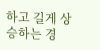하고 길게 상승하는 경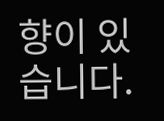향이 있습니다.